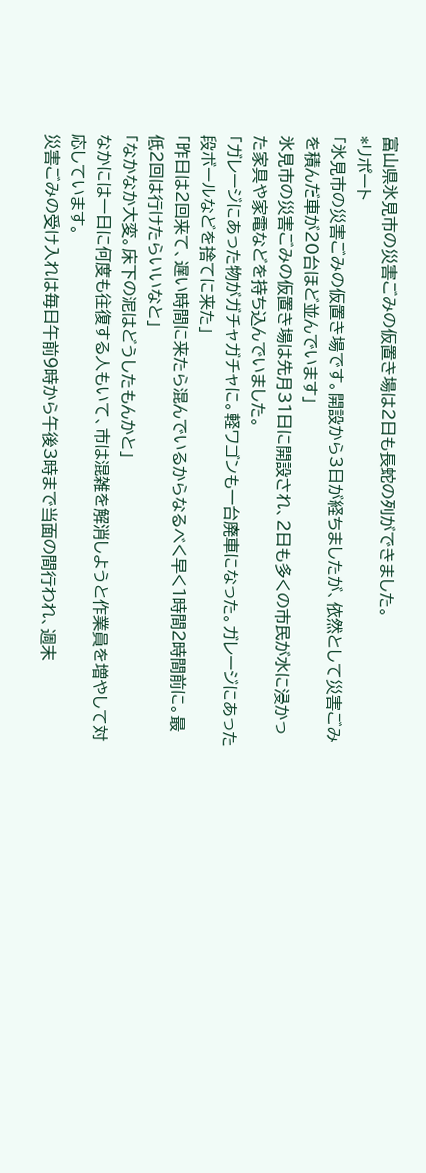富山県氷見市の災害ごみの仮置き場は2日も長蛇の列ができました。
*リポート
「氷見市の災害ごみの仮置き場です。開設から3日が経ちましたが、依然として災害ごみを積んだ車が20台ほど並んでいます」
氷見市の災害ごみの仮置き場は先月31日に開設され、2日も多くの市民が水に浸かった家具や家電などを持ち込んでいました。
「ガレージにあった物がガチャガチャに。軽ワゴンも一台廃車になった。ガレージにあった段ボールなどを捨てに来た」
「昨日は2回来て、遅い時間に来たら混んでいるからなるべく早く1時間2時間前に。最低2回は行けたらいいなと」
「なかなか大変。床下の泥はどうしたもんかと」
なかには一日に何度も往復する人もいて、市は混雑を解消しようと作業員を増やして対応しています。
災害ごみの受け入れは毎日午前9時から午後3時まで当面の間行われ、週末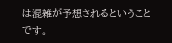は混雑が予想されるということです。